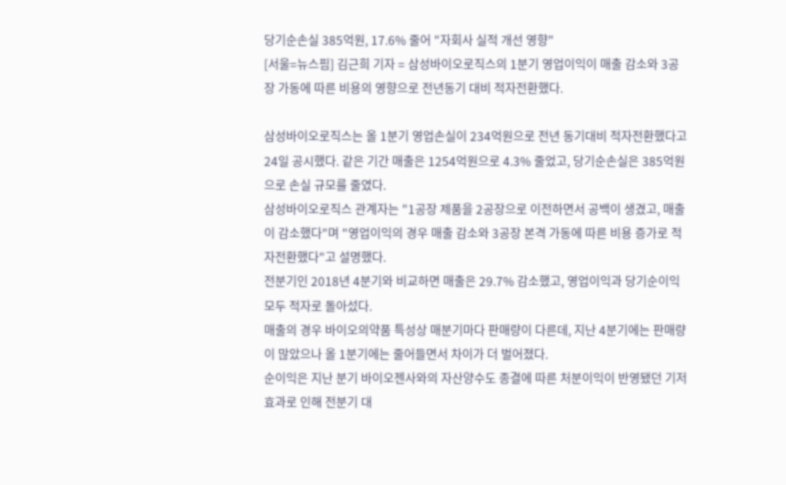당기순손실 385억원, 17.6% 줄어 "자회사 실적 개선 영향"
[서울=뉴스핌] 김근희 기자 = 삼성바이오로직스의 1분기 영업이익이 매출 감소와 3공장 가동에 따른 비용의 영향으로 전년동기 대비 적자전환했다.

삼성바이오로직스는 올 1분기 영업손실이 234억원으로 전년 동기대비 적자전환했다고 24일 공시했다. 같은 기간 매출은 1254억원으로 4.3% 줄었고, 당기순손실은 385억원으로 손실 규모를 줄였다.
삼성바이오로직스 관계자는 "1공장 제품을 2공장으로 이전하면서 공백이 생겼고, 매출이 감소했다"며 "영업이익의 경우 매출 감소와 3공장 본격 가동에 따른 비용 증가로 적자전환했다"고 설명했다.
전분기인 2018년 4분기와 비교하면 매출은 29.7% 감소했고, 영업이익과 당기순이익 모두 적자로 돌아섰다.
매출의 경우 바이오의약품 특성상 매분기마다 판매량이 다른데, 지난 4분기에는 판매량이 많았으나 올 1분기에는 줄어들면서 차이가 더 벌어졌다.
순이익은 지난 분기 바이오젠사와의 자산양수도 종결에 따른 처분이익이 반영됐던 기저효과로 인해 전분기 대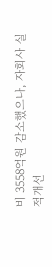비 3558억원 감소했으나, 자회사 실적개선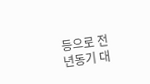등으로 전년동기 대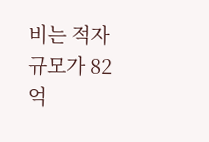비는 적자규모가 82억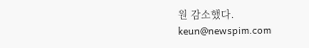원 감소했다.
keun@newspim.com